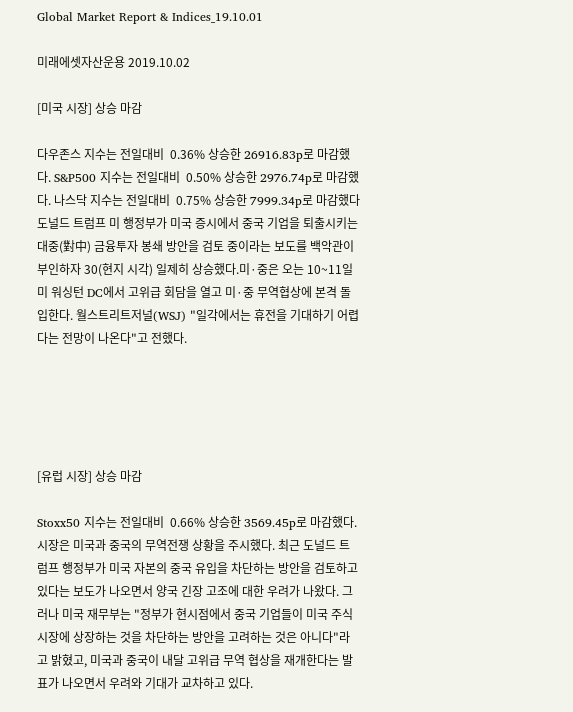Global Market Report & Indices_19.10.01

미래에셋자산운용 2019.10.02

[미국 시장] 상승 마감

다우존스 지수는 전일대비  0.36% 상승한 26916.83p로 마감했다. S&P500 지수는 전일대비  0.50% 상승한 2976.74p로 마감했다. 나스닥 지수는 전일대비  0.75% 상승한 7999.34p로 마감했다도널드 트럼프 미 행정부가 미국 증시에서 중국 기업을 퇴출시키는 대중(對中) 금융투자 봉쇄 방안을 검토 중이라는 보도를 백악관이 부인하자 30(현지 시각) 일제히 상승했다.미·중은 오는 10~11일 미 워싱턴 DC에서 고위급 회담을 열고 미·중 무역협상에 본격 돌입한다. 월스트리트저널(WSJ) "일각에서는 휴전을 기대하기 어렵다는 전망이 나온다"고 전했다.





[유럽 시장] 상승 마감

Stoxx50 지수는 전일대비  0.66% 상승한 3569.45p로 마감했다. 시장은 미국과 중국의 무역전쟁 상황을 주시했다. 최근 도널드 트럼프 행정부가 미국 자본의 중국 유입을 차단하는 방안을 검토하고 있다는 보도가 나오면서 양국 긴장 고조에 대한 우려가 나왔다. 그러나 미국 재무부는 "정부가 현시점에서 중국 기업들이 미국 주식시장에 상장하는 것을 차단하는 방안을 고려하는 것은 아니다"라고 밝혔고, 미국과 중국이 내달 고위급 무역 협상을 재개한다는 발표가 나오면서 우려와 기대가 교차하고 있다.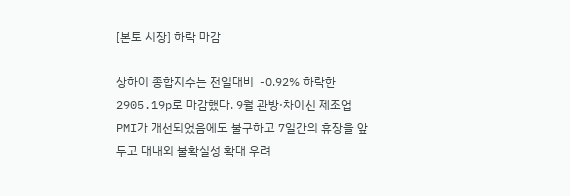[본토 시장] 하락 마감

상하이 종합지수는 전일대비  -0.92% 하락한 2905.19p로 마감했다. 9월 관방·차이신 제조업 PMI가 개선되었음에도 불구하고 7일간의 휴장을 앞두고 대내외 불확실성 확대 우려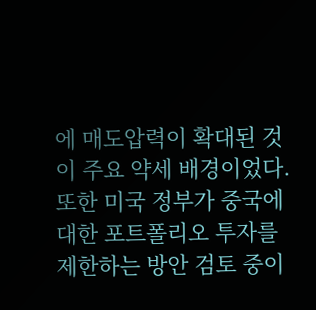에 매도압력이 확대된 것이 주요 약세 배경이었다. 또한 미국 정부가 중국에 대한 포트폴리오 투자를 제한하는 방안 검토 중이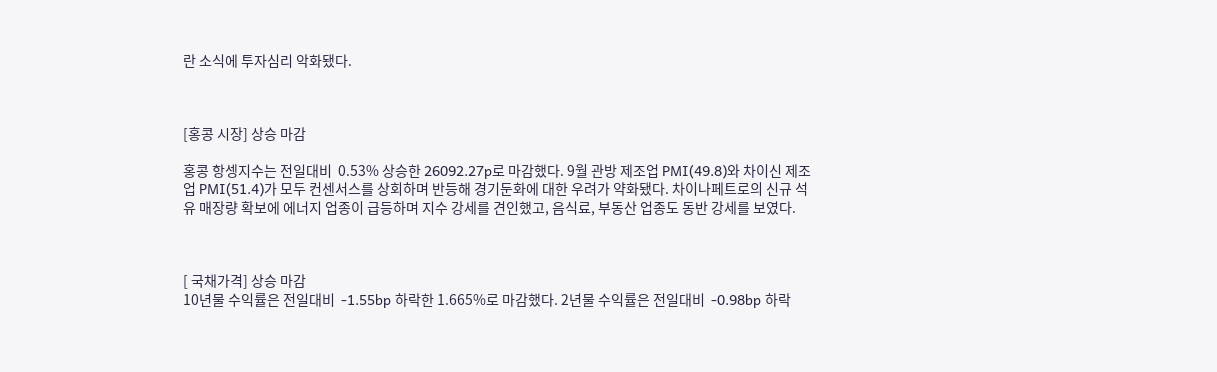란 소식에 투자심리 악화됐다.



[홍콩 시장] 상승 마감

홍콩 항셍지수는 전일대비  0.53% 상승한 26092.27p로 마감했다. 9월 관방 제조업 PMI(49.8)와 차이신 제조업 PMI(51.4)가 모두 컨센서스를 상회하며 반등해 경기둔화에 대한 우려가 약화됐다. 차이나페트로의 신규 석유 매장량 확보에 에너지 업종이 급등하며 지수 강세를 견인했고, 음식료, 부동산 업종도 동반 강세를 보였다.



[ 국채가격] 상승 마감
10년물 수익률은 전일대비  -1.55bp 하락한 1.665%로 마감했다. 2년물 수익률은 전일대비  -0.98bp 하락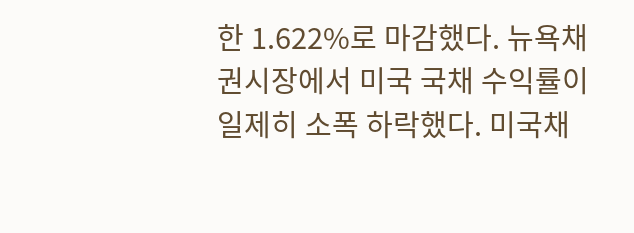한 1.622%로 마감했다. 뉴욕채권시장에서 미국 국채 수익률이 일제히 소폭 하락했다. 미국채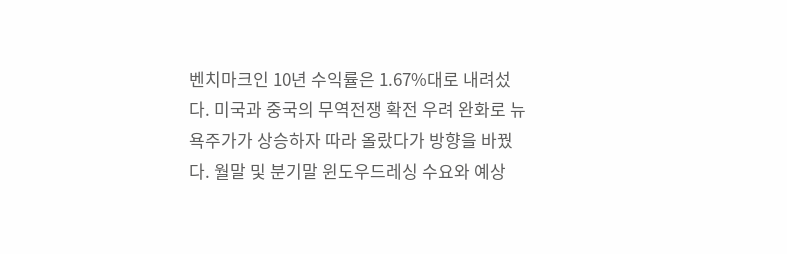벤치마크인 10년 수익률은 1.67%대로 내려섰다. 미국과 중국의 무역전쟁 확전 우려 완화로 뉴욕주가가 상승하자 따라 올랐다가 방향을 바꿨다. 월말 및 분기말 윈도우드레싱 수요와 예상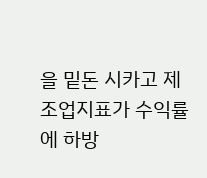을 밑돈 시카고 제조업지표가 수익률에 하방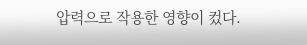압력으로 작용한 영향이 컸다.